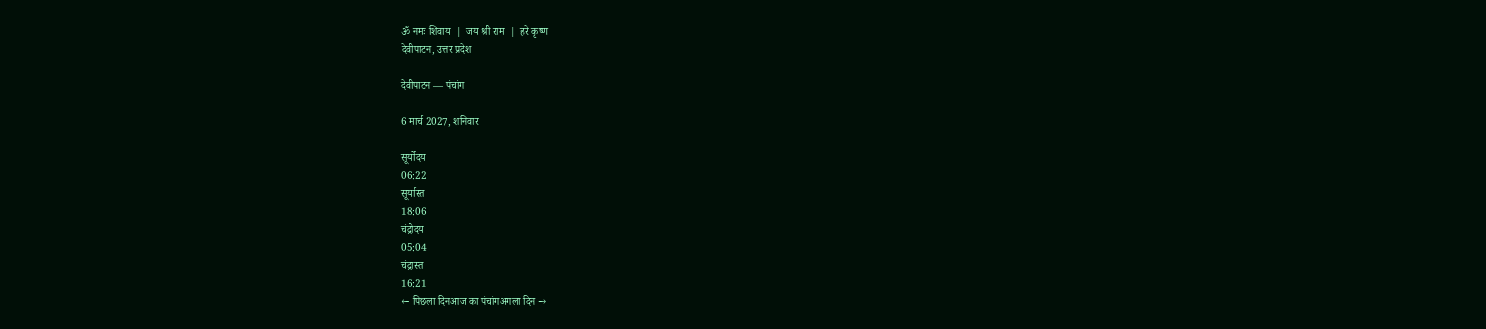ॐ नमः शिवाय  |  जय श्री राम  |  हरे कृष्ण
देवीपाटन, उत्तर प्रदेश

देवीपाटन — पंचांग

6 मार्च 2027, शनिवार

सूर्योदय
06:22
सूर्यास्त
18:06
चंद्रोदय
05:04
चंद्रास्त
16:21
← पिछला दिनआज का पंचांगअगला दिन →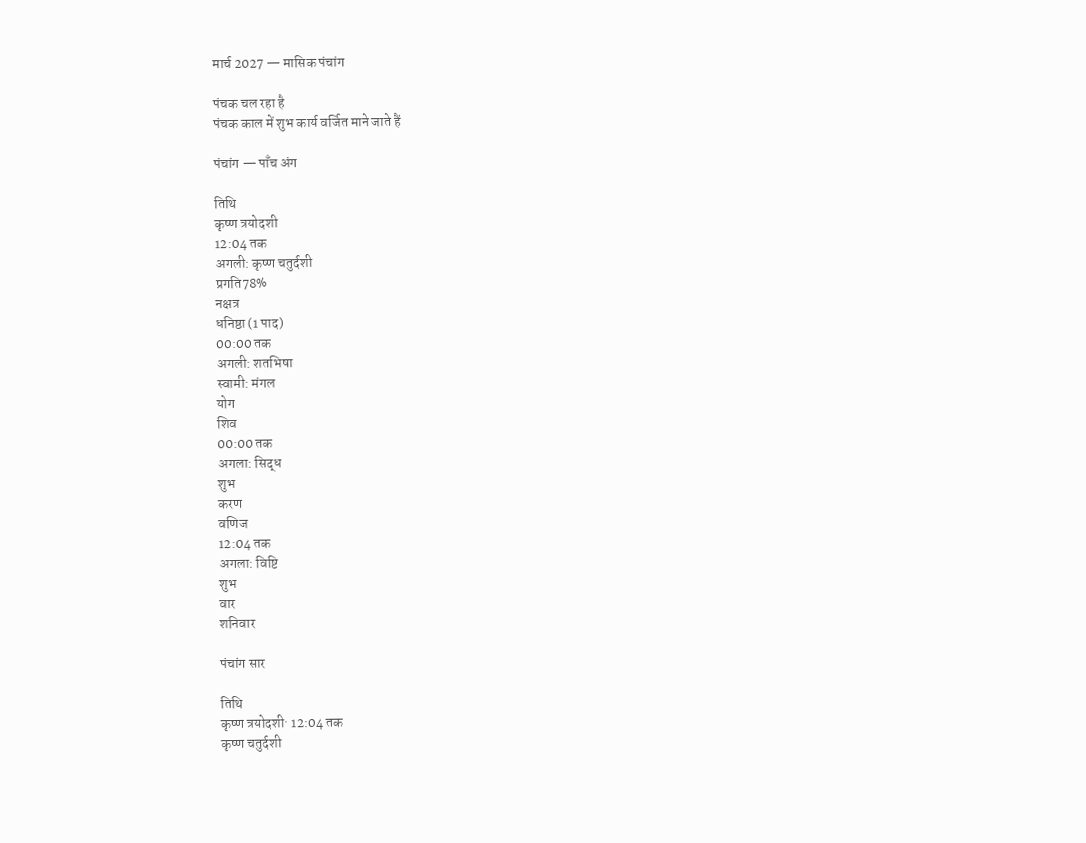मार्च 2027 — मासिक पंचांग

पंचक चल रहा है
पंचक काल में शुभ कार्य वर्जित माने जाते हैं

पंचांग — पाँच अंग

तिथि
कृष्ण त्रयोदशी
12:04 तक
अगली: कृष्ण चतुर्दशी
प्रगति78%
नक्षत्र
धनिष्ठा (1 पाद)
00:00 तक
अगली: शतभिषा
स्वामी: मंगल
योग
शिव
00:00 तक
अगला: सिद्ध
शुभ
करण
वणिज
12:04 तक
अगला: विष्टि
शुभ
वार
शनिवार

पंचांग सार

तिथि
कृष्ण त्रयोदशी· 12:04 तक
कृष्ण चतुर्दशी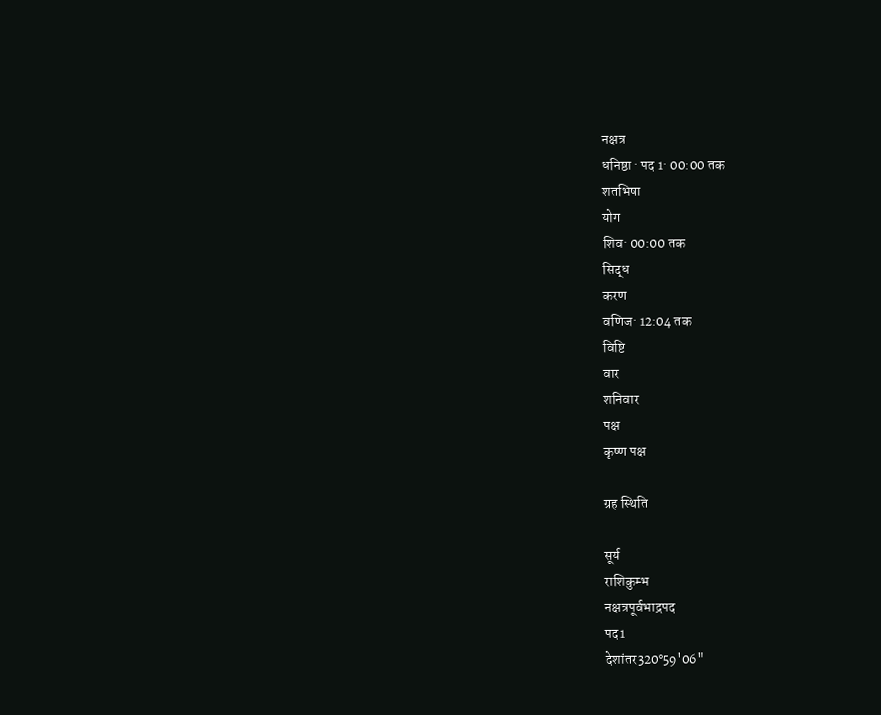नक्षत्र
धनिष्ठा · पद 1· 00:00 तक
शतभिषा
योग
शिव· 00:00 तक
सिद्ध
करण
वणिज· 12:04 तक
विष्टि
वार
शनिवार
पक्ष
कृष्ण पक्ष

ग्रह स्थिति

सूर्य
राशिकुम्भ
नक्षत्रपूर्वभाद्रपद
पद1
देशांतर320°59'06"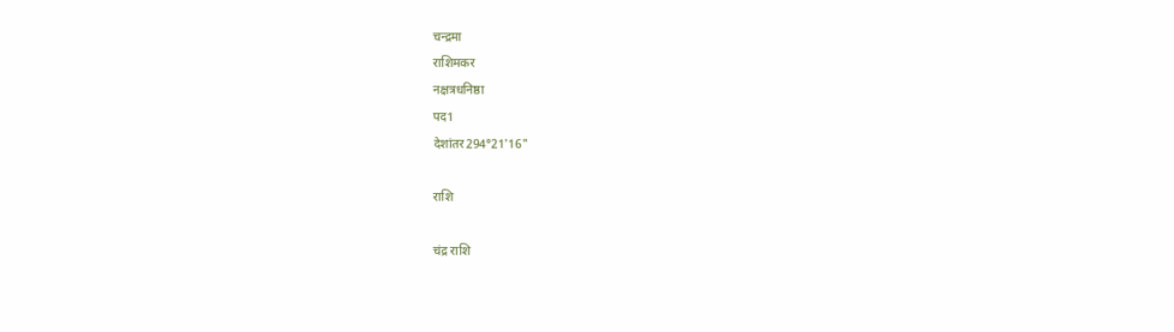चन्द्रमा
राशिमकर
नक्षत्रधनिष्ठा
पद1
देशांतर294°21'16"

राशि

चंद्र राशि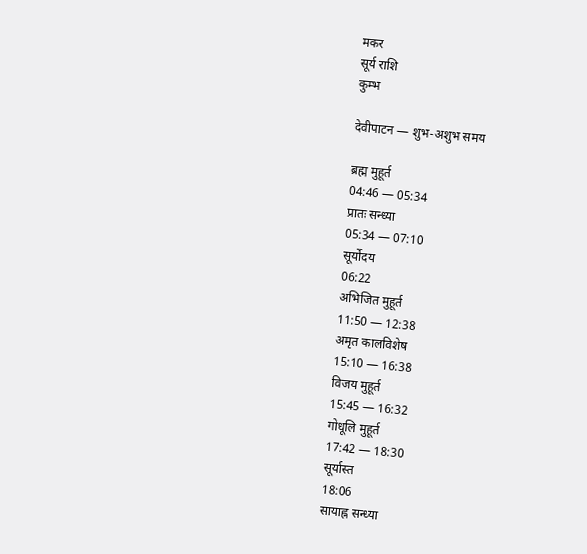मकर
सूर्य राशि
कुम्भ

देवीपाटन — शुभ-अशुभ समय

ब्रह्म मुहूर्त
04:46 — 05:34
प्रातः सन्ध्या
05:34 — 07:10
सूर्योदय
06:22
अभिजित मुहूर्त
11:50 — 12:38
अमृत कालविशेष
15:10 — 16:38
विजय मुहूर्त
15:45 — 16:32
गोधूलि मुहूर्त
17:42 — 18:30
सूर्यास्त
18:06
सायाह्न सन्ध्या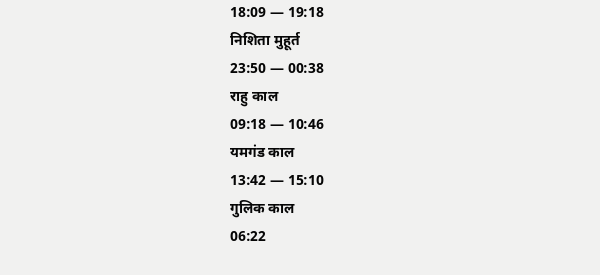18:09 — 19:18
निशिता मुहूर्त
23:50 — 00:38
राहु काल
09:18 — 10:46
यमगंड काल
13:42 — 15:10
गुलिक काल
06:22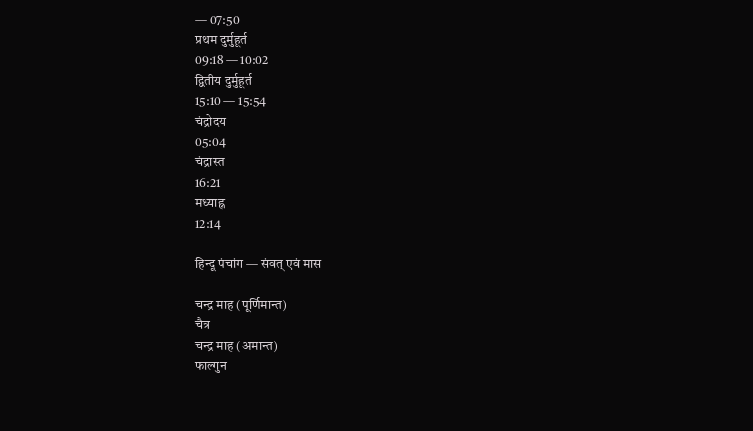— 07:50
प्रथम दुर्मुहूर्त
09:18 — 10:02
द्वितीय दुर्मुहूर्त
15:10 — 15:54
चंद्रोदय
05:04
चंद्रास्त
16:21
मध्याह्न
12:14

हिन्दू पंचांग — संवत् एवं मास

चन्द्र माह (पूर्णिमान्त)
चैत्र
चन्द्र माह (अमान्त)
फाल्गुन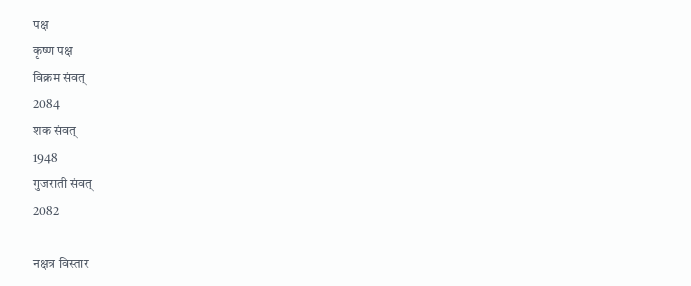पक्ष
कृष्ण पक्ष
विक्रम संवत्
2084
शक संवत्
1948
गुजराती संवत्
2082

नक्षत्र विस्तार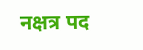नक्षत्र पद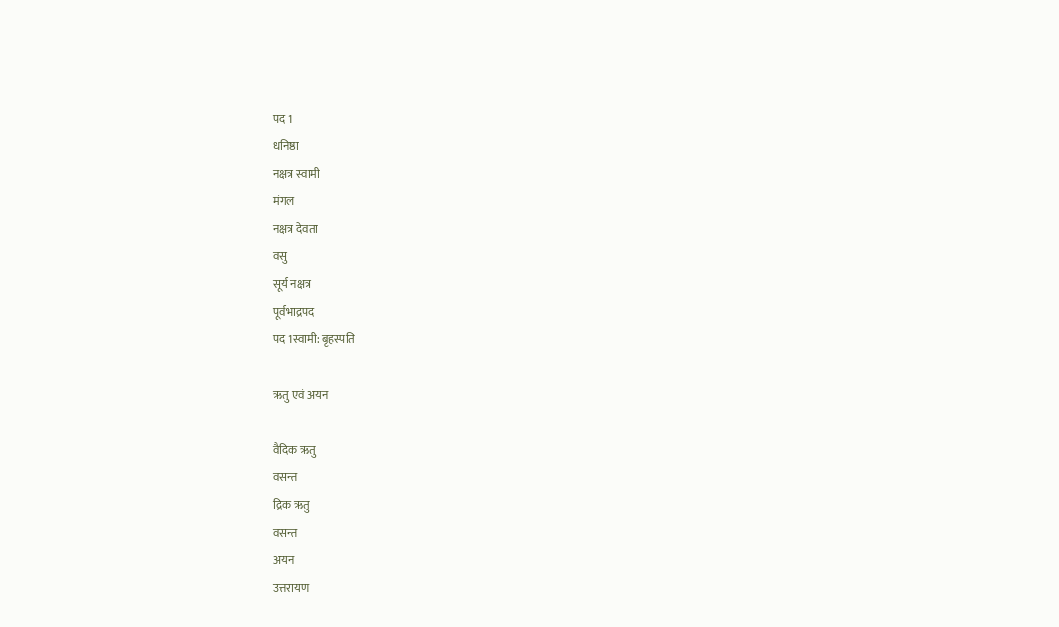पद 1
धनिष्ठा
नक्षत्र स्वामी
मंगल
नक्षत्र देवता
वसु
सूर्य नक्षत्र
पूर्वभाद्रपद
पद 1स्वामी: बृहस्पति

ऋतु एवं अयन

वैदिक ऋतु
वसन्त
द्रिक ऋतु
वसन्त
अयन
उत्तरायण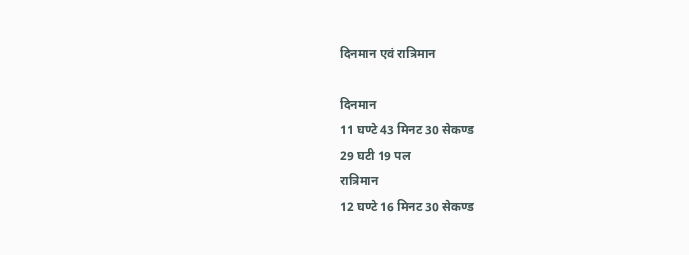दिनमान एवं रात्रिमान

दिनमान
11 घण्टे 43 मिनट 30 सेकण्ड
29 घटी 19 पल
रात्रिमान
12 घण्टे 16 मिनट 30 सेकण्ड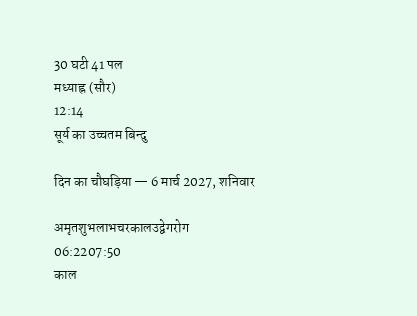30 घटी 41 पल
मध्याह्न (सौर)
12:14
सूर्य का उच्चतम बिन्दु

दिन का चौघड़िया — 6 मार्च 2027, शनिवार

अमृतशुभलाभचरकालउद्वेगरोग
06:2207:50
काल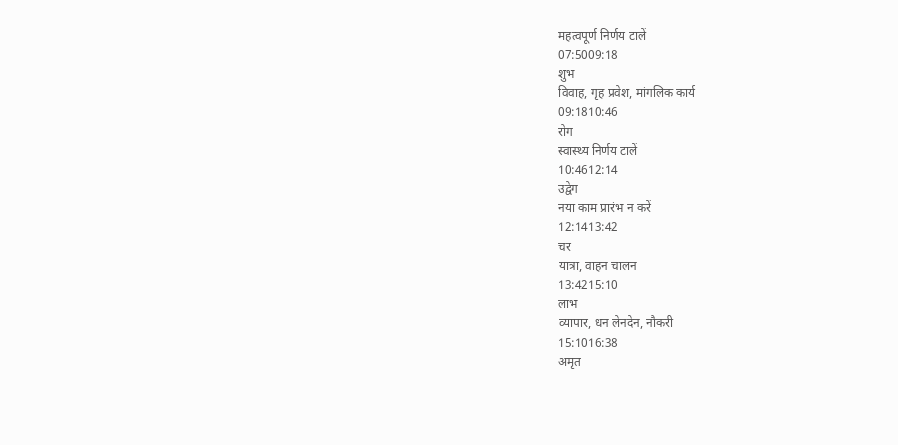महत्वपूर्ण निर्णय टालें
07:5009:18
शुभ
विवाह, गृह प्रवेश, मांगलिक कार्य
09:1810:46
रोग
स्वास्थ्य निर्णय टालें
10:4612:14
उद्वेग
नया काम प्रारंभ न करें
12:1413:42
चर
यात्रा, वाहन चालन
13:4215:10
लाभ
व्यापार, धन लेनदेन, नौकरी
15:1016:38
अमृत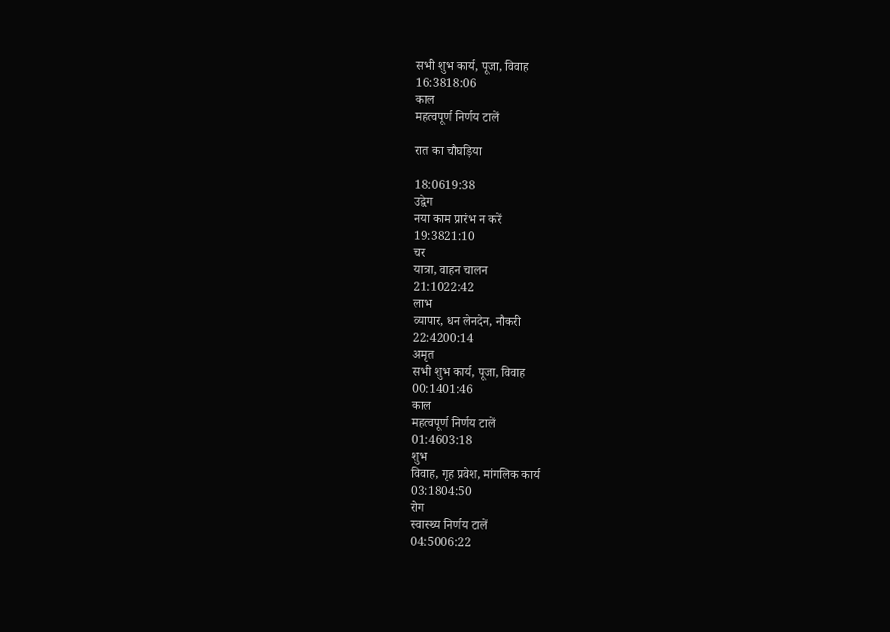सभी शुभ कार्य, पूजा, विवाह
16:3818:06
काल
महत्वपूर्ण निर्णय टालें

रात का चौघड़िया

18:0619:38
उद्वेग
नया काम प्रारंभ न करें
19:3821:10
चर
यात्रा, वाहन चालन
21:1022:42
लाभ
व्यापार, धन लेनदेन, नौकरी
22:4200:14
अमृत
सभी शुभ कार्य, पूजा, विवाह
00:1401:46
काल
महत्वपूर्ण निर्णय टालें
01:4603:18
शुभ
विवाह, गृह प्रवेश, मांगलिक कार्य
03:1804:50
रोग
स्वास्थ्य निर्णय टालें
04:5006:22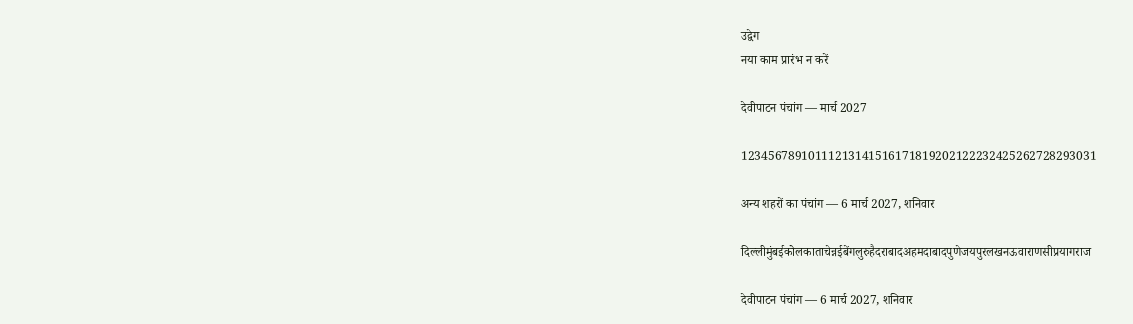उद्वेग
नया काम प्रारंभ न करें

देवीपाटन पंचांग — मार्च 2027

12345678910111213141516171819202122232425262728293031

अन्य शहरों का पंचांग — 6 मार्च 2027, शनिवार

दिल्लीमुंबईकोलकाताचेन्नईबेंगलुरुहैदराबादअहमदाबादपुणेजयपुरलखनऊवाराणसीप्रयागराज

देवीपाटन पंचांग — 6 मार्च 2027, शनिवार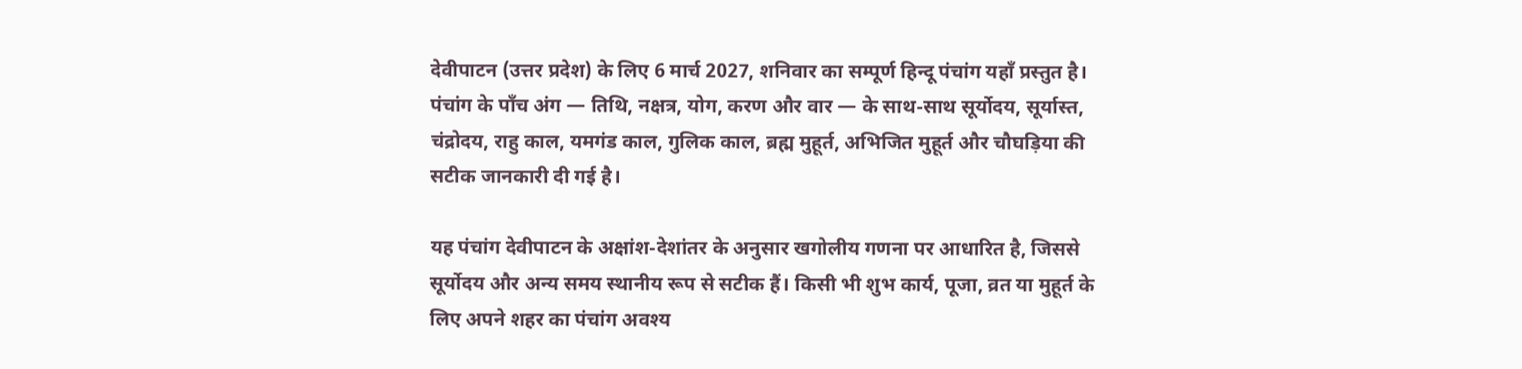देवीपाटन (उत्तर प्रदेश) के लिए 6 मार्च 2027, शनिवार का सम्पूर्ण हिन्दू पंचांग यहाँ प्रस्तुत है। पंचांग के पाँच अंग — तिथि, नक्षत्र, योग, करण और वार — के साथ-साथ सूर्योदय, सूर्यास्त, चंद्रोदय, राहु काल, यमगंड काल, गुलिक काल, ब्रह्म मुहूर्त, अभिजित मुहूर्त और चौघड़िया की सटीक जानकारी दी गई है।

यह पंचांग देवीपाटन के अक्षांश-देशांतर के अनुसार खगोलीय गणना पर आधारित है, जिससे सूर्योदय और अन्य समय स्थानीय रूप से सटीक हैं। किसी भी शुभ कार्य, पूजा, व्रत या मुहूर्त के लिए अपने शहर का पंचांग अवश्य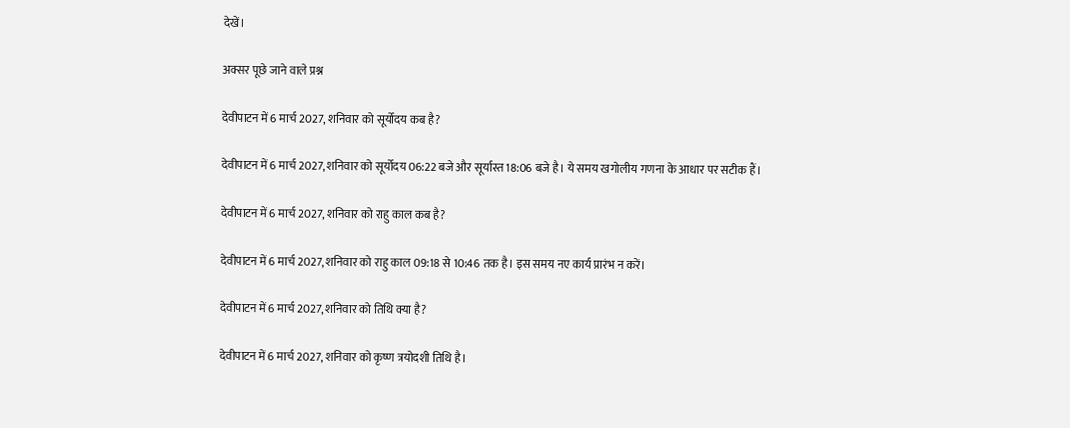देखें।

अक्सर पूछे जाने वाले प्रश्न

देवीपाटन में 6 मार्च 2027, शनिवार को सूर्योदय कब है?

देवीपाटन में 6 मार्च 2027, शनिवार को सूर्योदय 06:22 बजे और सूर्यास्त 18:06 बजे है। ये समय खगोलीय गणना के आधार पर सटीक हैं।

देवीपाटन में 6 मार्च 2027, शनिवार को राहु काल कब है?

देवीपाटन में 6 मार्च 2027, शनिवार को राहु काल 09:18 से 10:46 तक है। इस समय नए कार्य प्रारंभ न करें।

देवीपाटन में 6 मार्च 2027, शनिवार को तिथि क्या है?

देवीपाटन में 6 मार्च 2027, शनिवार को कृष्ण त्रयोदशी तिथि है।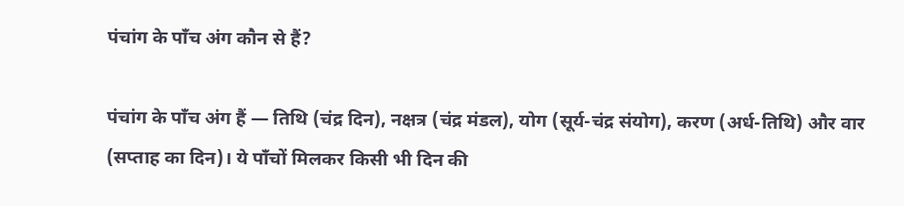पंचांग के पाँच अंग कौन से हैं?

पंचांग के पाँच अंग हैं — तिथि (चंद्र दिन), नक्षत्र (चंद्र मंडल), योग (सूर्य-चंद्र संयोग), करण (अर्ध-तिथि) और वार (सप्ताह का दिन)। ये पाँचों मिलकर किसी भी दिन की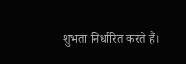शुभता निर्धारित करते हैं।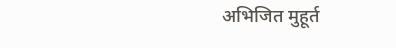अभिजित मुहूर्त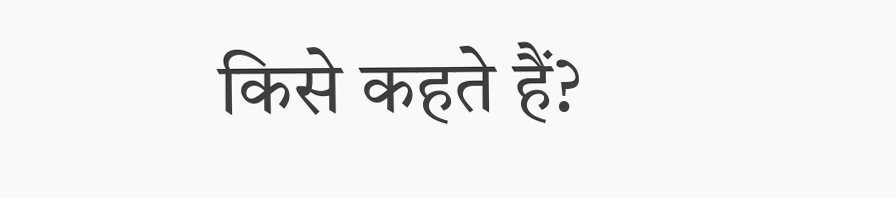किसे कहते हैं?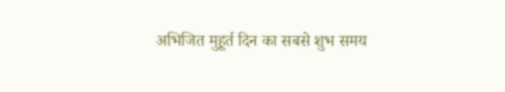अभिजित मुहूर्त दिन का सबसे शुभ समय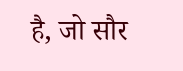है, जो सौर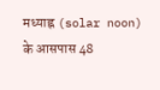मध्याह्न (solar noon) के आसपास 48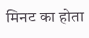मिनट का होता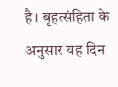है। बृहत्संहिता के अनुसार यह दिन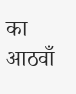का आठवाँ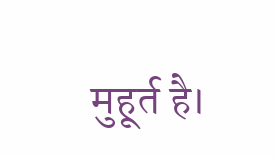मुहूर्त है।